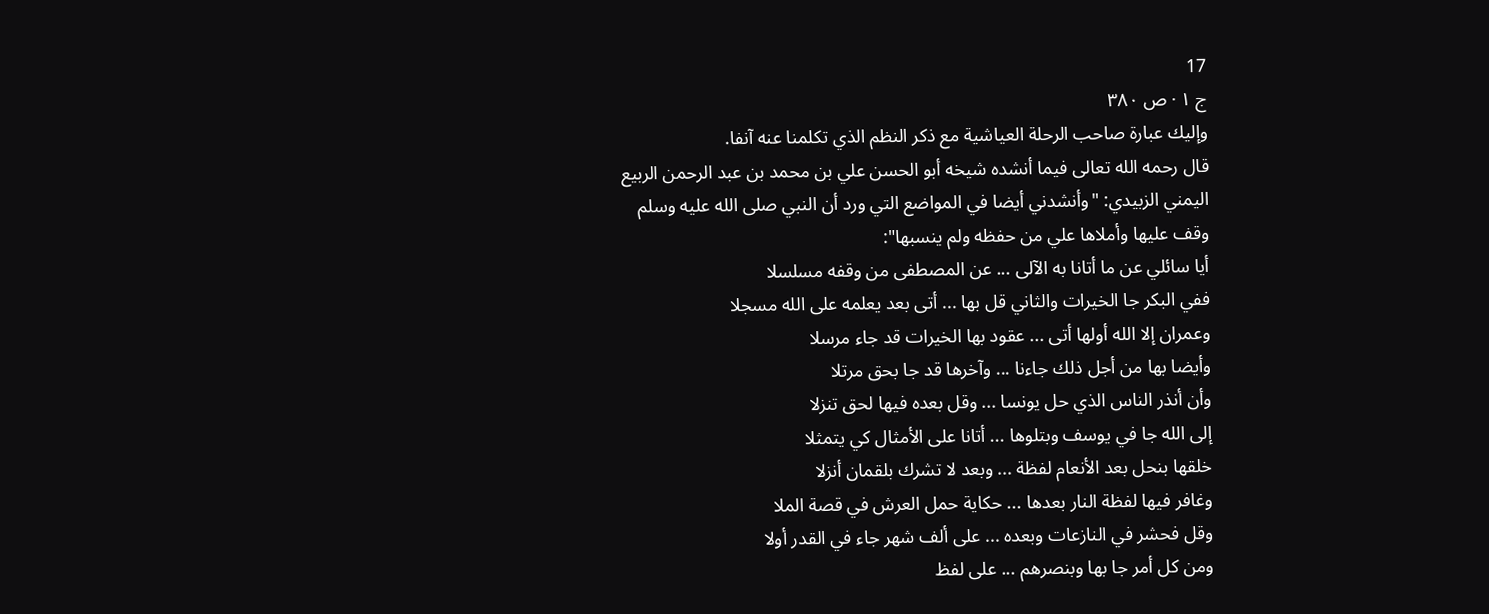17
ج ١ · ص ٣٨٠
وإليك عبارة صاحب الرحلة العياشية مع ذكر النظم الذي تكلمنا عنه آنفا.
قال رحمه الله تعالى فيما أنشده شيخه أبو الحسن علي بن محمد بن عبد الرحمن الربيع اليمني الزبيدي: "وأنشدني أيضا في المواضع التي ورد أن النبي صلى الله عليه وسلم وقف عليها وأملاها علي من حفظه ولم ينسبها":
أيا سائلي عن ما أتانا به الآلى ... عن المصطفى من وقفه مسلسلا
ففي البكر جا الخيرات والثاني قل بها ... أتى بعد يعلمه على الله مسجلا
وعمران إلا الله أولها أتى ... عقود بها الخيرات قد جاء مرسلا
وأيضا بها من أجل ذلك جاءنا ... وآخرها قد جا بحق مرتلا
وأن أنذر الناس الذي حل يونسا ... وقل بعده فيها لحق تنزلا
إلى الله جا في يوسف وبتلوها ... أتانا على الأمثال كي يتمثلا
خلقها بنحل بعد الأنعام لفظة ... وبعد لا تشرك بلقمان أنزلا
وغافر فيها لفظة النار بعدها ... حكاية حمل العرش في قصة الملا
وقل فحشر في النازعات وبعده ... على ألف شهر جاء في القدر أولا
ومن كل أمر جا بها وبنصرهم ... على لفظ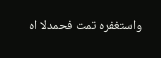واستغفره تمت فحمدلا اه